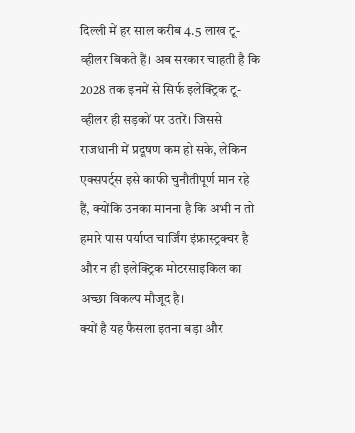दिल्ली में हर साल करीब 4.5 लाख टू-व्हीलर बिकते हैं। अब सरकार चाहती है कि 2028 तक इनमें से सिर्फ इलेक्ट्रिक टू-व्हीलर ही सड़कों पर उतरें। जिससे राजधानी में प्रदूषण कम हो सके, लेकिन एक्सपर्ट्स इसे काफी चुनौतीपूर्ण मान रहे हैं, क्योंकि उनका मानना है कि अभी न तो हमारे पास पर्याप्त चार्जिंग इंफ्रास्ट्रक्चर है और न ही इलेक्ट्रिक मोटरसाइकिल का अच्छा विकल्प मौजूद है।
क्यों है यह फैसला इतना बड़ा और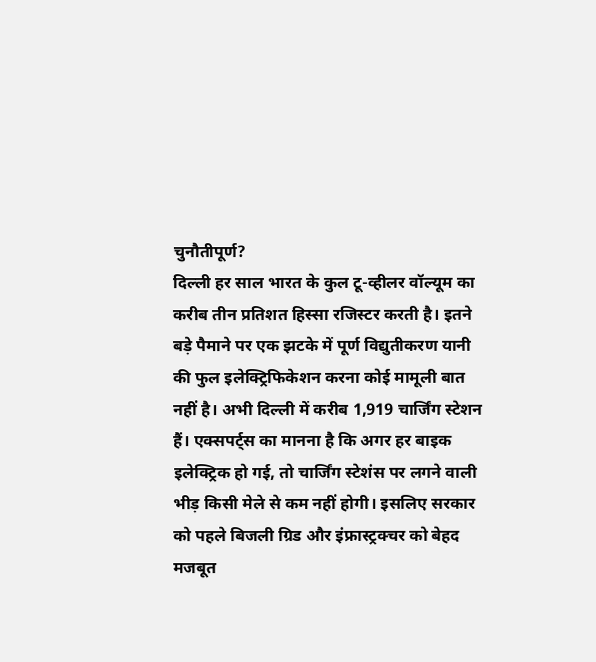चुनौतीपूर्ण?
दिल्ली हर साल भारत के कुल टू-व्हीलर वॉल्यूम का करीब तीन प्रतिशत हिस्सा रजिस्टर करती है। इतने बड़े पैमाने पर एक झटके में पूर्ण विद्युतीकरण यानी की फुल इलेक्ट्रिफिकेशन करना कोई मामूली बात नहीं है। अभी दिल्ली में करीब 1,919 चार्जिंग स्टेशन हैं। एक्सपर्ट्स का मानना है कि अगर हर बाइक इलेक्ट्रिक हो गई, तो चार्जिंग स्टेशंस पर लगने वाली भीड़ किसी मेले से कम नहीं होगी। इसलिए सरकार को पहले बिजली ग्रिड और इंफ्रास्ट्रक्चर को बेहद मजबूत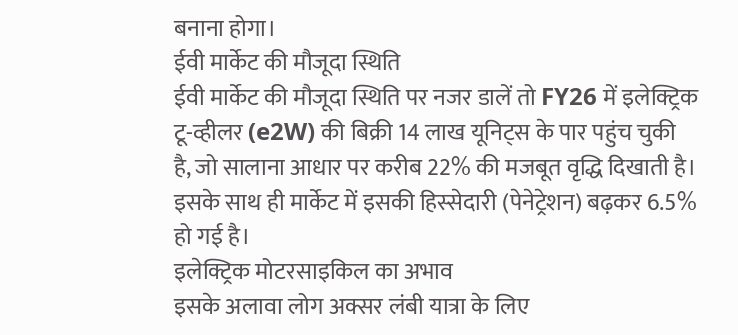बनाना होगा।
ईवी मार्केट की मौजूदा स्थिति
ईवी मार्केट की मौजूदा स्थिति पर नजर डालें तो FY26 में इलेक्ट्रिक टू-व्हीलर (e2W) की बिक्री 14 लाख यूनिट्स के पार पहुंच चुकी है, जो सालाना आधार पर करीब 22% की मजबूत वृद्धि दिखाती है। इसके साथ ही मार्केट में इसकी हिस्सेदारी (पेनेट्रेशन) बढ़कर 6.5% हो गई है।
इलेक्ट्रिक मोटरसाइकिल का अभाव
इसके अलावा लोग अक्सर लंबी यात्रा के लिए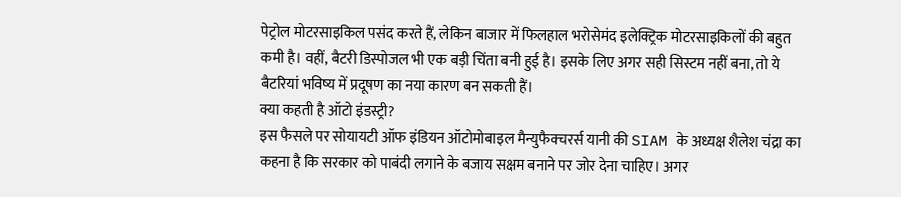पेट्रोल मोटरसाइकिल पसंद करते हैं, लेकिन बाजार में फिलहाल भरोसेमंद इलेक्ट्रिक मोटरसाइकिलों की बहुत कमी है। वहीं, बैटरी डिस्पोजल भी एक बड़ी चिंता बनी हुई है। इसके लिए अगर सही सिस्टम नहीं बना, तो ये बैटरियां भविष्य में प्रदूषण का नया कारण बन सकती हैं।
क्या कहती है ऑटो इंडस्ट्री?
इस फैसले पर सोयायटी ऑफ इंडियन ऑटोमोबाइल मैन्युफैक्चरर्स यानी की SIAM के अध्यक्ष शैलेश चंद्रा का कहना है कि सरकार को पाबंदी लगाने के बजाय सक्षम बनाने पर जोर देना चाहिए। अगर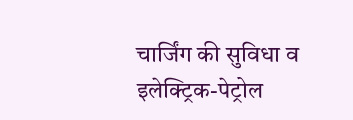चार्जिंग की सुविधा व इलेक्ट्रिक-पेट्रोल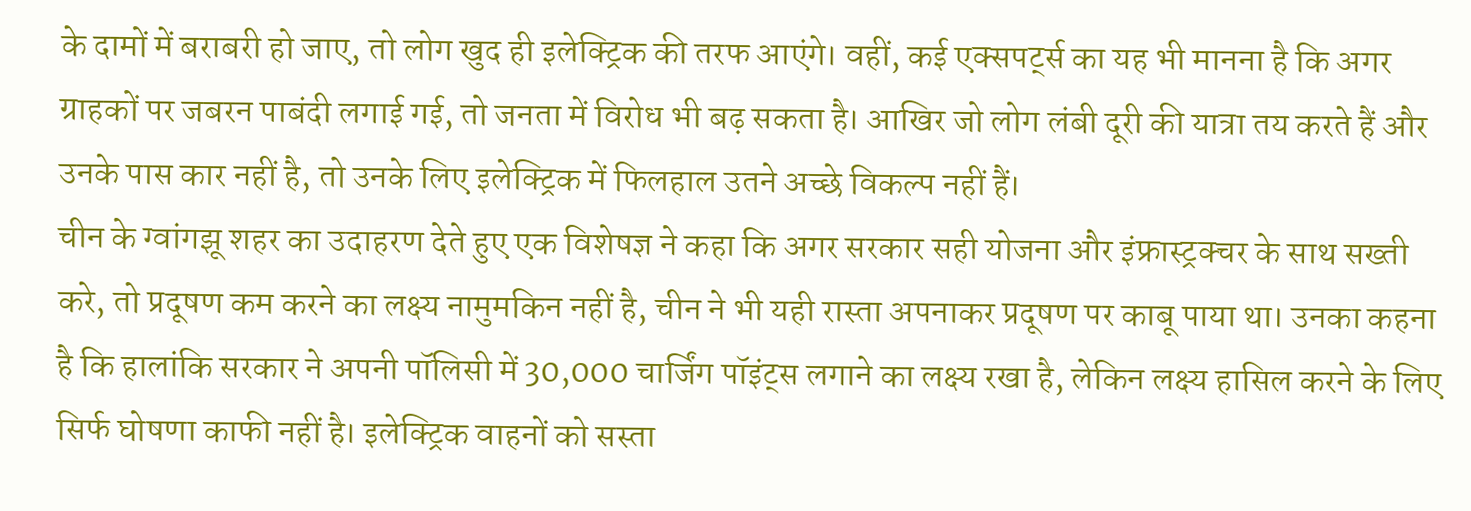के दामों में बराबरी हो जाए, तो लोग खुद ही इलेक्ट्रिक की तरफ आएंगे। वहीं, कई एक्सपर्ट्स का यह भी मानना है कि अगर ग्राहकों पर जबरन पाबंदी लगाई गई, तो जनता में विरोध भी बढ़ सकता है। आखिर जो लोग लंबी दूरी की यात्रा तय करते हैं और उनके पास कार नहीं है, तो उनके लिए इलेक्ट्रिक में फिलहाल उतने अच्छे विकल्प नहीं हैं।
चीन के ग्वांगझू शहर का उदाहरण देते हुए एक विशेषज्ञ ने कहा कि अगर सरकार सही योजना और इंफ्रास्ट्रक्चर के साथ सख्ती करे, तो प्रदूषण कम करने का लक्ष्य नामुमकिन नहीं है, चीन ने भी यही रास्ता अपनाकर प्रदूषण पर काबू पाया था। उनका कहना है कि हालांकि सरकार ने अपनी पॉलिसी में 30,000 चार्जिंग पॉइंट्स लगाने का लक्ष्य रखा है, लेकिन लक्ष्य हासिल करने के लिए सिर्फ घोषणा काफी नहीं है। इलेक्ट्रिक वाहनों को सस्ता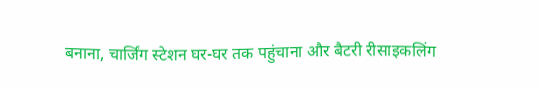बनाना, चार्जिंग स्टेशन घर-घर तक पहुंचाना और बैटरी रीसाइकलिंग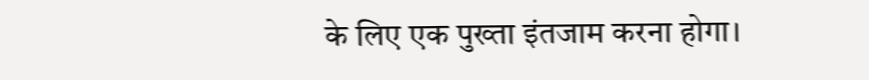के लिए एक पुख्ता इंतजाम करना होगा।